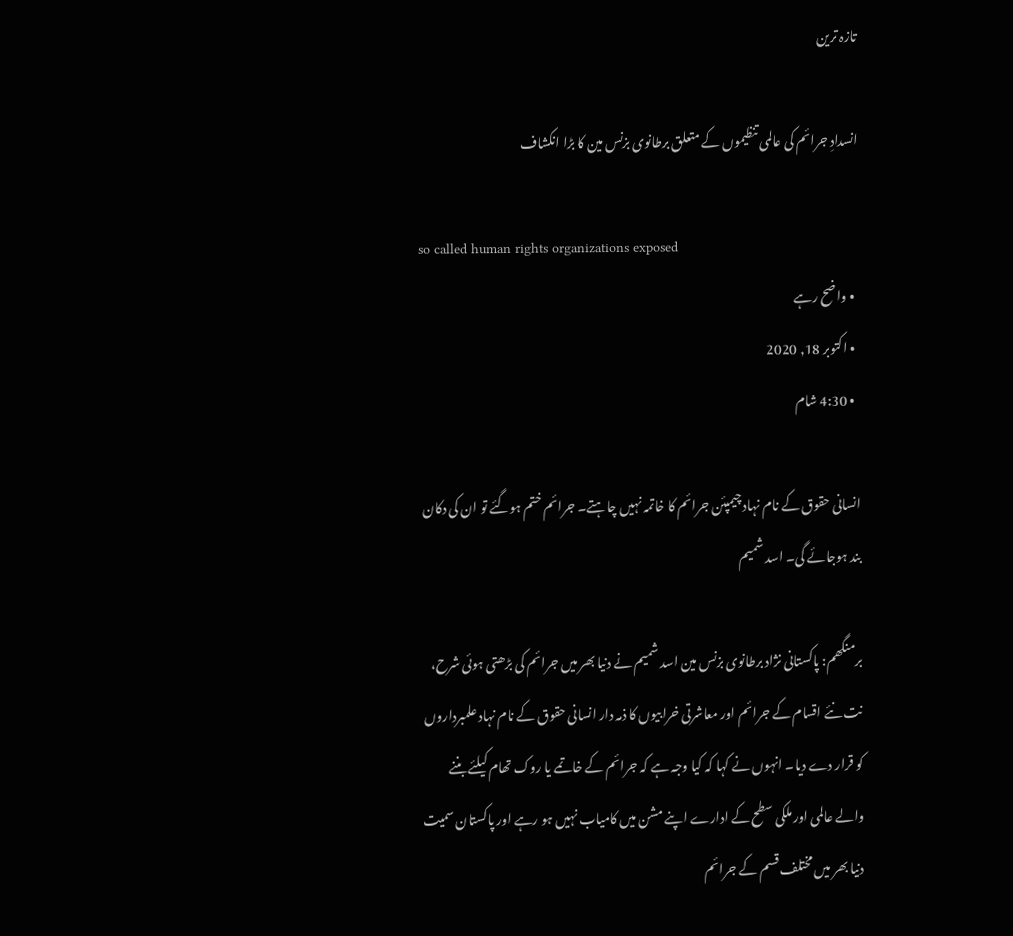تازہ ترین

انسدادِ جرائم کی عالمی تنظیموں کے متعلق برطانوی بزنس مین کا بڑا انکشاف

so called human rights organizations exposed
  • واضح رہے
  • اکتوبر 18, 2020
  • 4:30 شام

انسانی حقوق کے نام نہاد چیمپئن جرائم کا خاتمہ نہیں چاہتے۔ جرائم ختم ہوگئے تو ان کی دکان بند ہوجائے گی۔ اسد شمیم

برمنگھم: پاکستانی نژاد برطانوی بزنس مین اسد شمیم نے دنیا بھر میں جرائم کی بڑھتی ہوئی شرح، نت نئے اقسام کے جرائم اور معاشرتی خرابیوں کا ذمہ دار انسانی حقوق کے نام نہاد علمبرداروں کو قرار دے دیا۔ انہوں نے کہا کہ کیا وجہ ہے کہ جرائم کے خاتمے یا روک تھام کیلئے بننے والے عالمی اور ملکی سطح کے ادارے اپنے مشن میں کامیاب نہیں ہو رہے اور پاکستان سمیت دنیا بھر میں مختلف قسم کے جرائم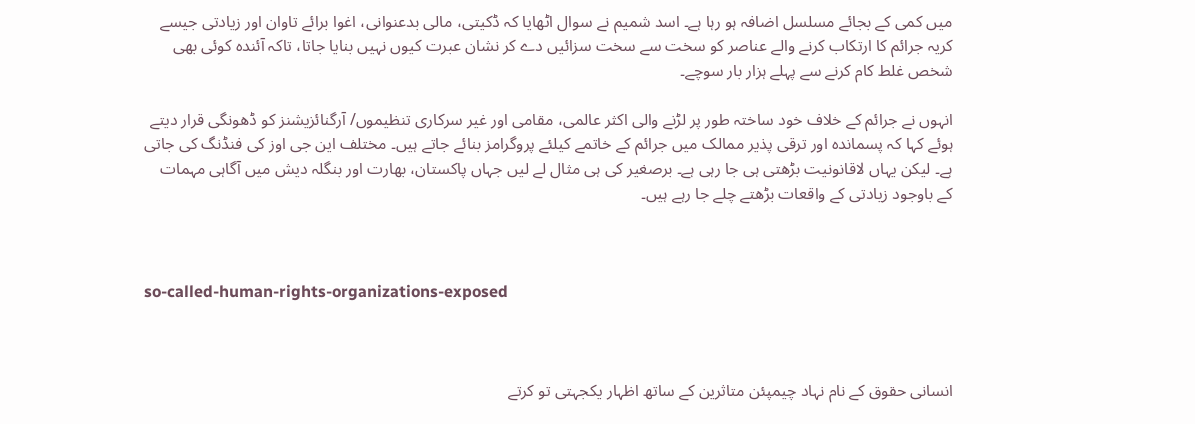میں کمی کے بجائے مسلسل اضافہ ہو رہا ہے۔ اسد شمیم نے سوال اٹھایا کہ ڈکیتی، مالی بدعنوانی، اغوا برائے تاوان اور زیادتی جیسے کریہ جرائم کا ارتکاب کرنے والے عناصر کو سخت سے سخت سزائیں دے کر نشان عبرت کیوں نہیں بنایا جاتا، تاکہ آئندہ کوئی بھی شخص غلط کام کرنے سے پہلے ہزار بار سوچے۔

انہوں نے جرائم کے خلاف خود ساختہ طور پر لڑنے والی اکثر عالمی، مقامی اور غیر سرکاری تنظیموں/ آرگنائزیشنز کو ڈھونگی قرار دیتے ہوئے کہا کہ پسماندہ اور ترقی پذیر ممالک میں جرائم کے خاتمے کیلئے پروگرامز بنائے جاتے ہیں۔ مختلف این جی اوز کی فنڈنگ کی جاتی ہے۔ لیکن یہاں لاقانونیت بڑھتی ہی جا رہی ہے۔ برصغیر کی ہی مثال لے لیں جہاں پاکستان، بھارت اور بنگلہ دیش میں آگاہی مہمات کے باوجود زیادتی کے واقعات بڑھتے چلے جا رہے ہیں۔



so-called-human-rights-organizations-exposed



انسانی حقوق کے نام نہاد چیمپئن متاثرین کے ساتھ اظہار یکجہتی تو کرتے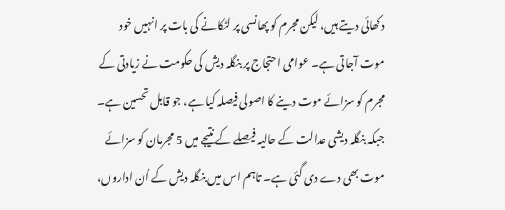دکھائی دیتے ہیں، لیکن مجرم کو پھانسی پر لٹکانے کی بات پر انہیں خود موت آجاتی ہے۔ عوامی احتجاج پر بنگلہ دیش کی حکومت نے زیادتی کے مجرم کو سزائے موت دینے کا اصولی فیصلہ کیا ہے، جو قابل تحسین ہے۔ جبکہ بنگلہ دیشی عدالت کے حالیہ فیصلے کے نتیجے میں 5 مجرمان کو سزائے موت بھی دے دی گئی ہے۔ تاہم اس میں بنگلہ دیش کے اُن اداروں،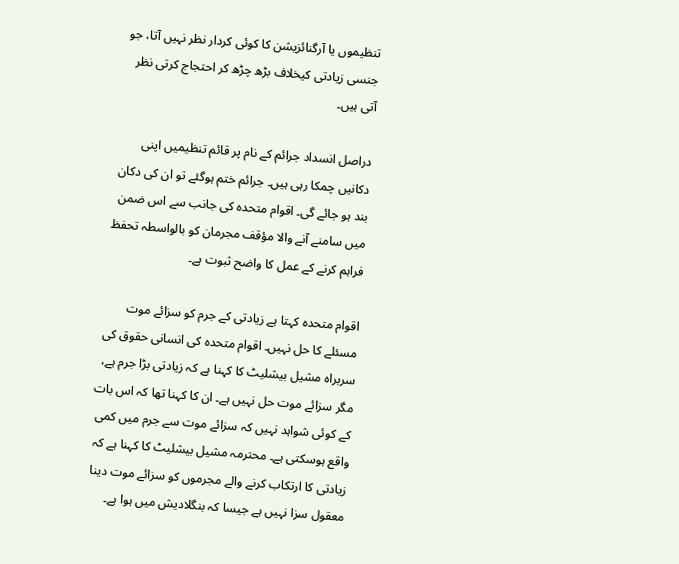تنظیموں یا آرگنائزیشن کا کوئی کردار نظر نہیں آتا، جو جنسی زیادتی کیخلاف بڑھ چڑھ کر احتجاج کرتی نظر آتی ہیں۔

دراصل انسداد جرائم کے نام پر قائم تنظیمیں اپنی دکانیں چمکا رہی ہیں۔ جرائم ختم ہوگئے تو ان کی دکان بند ہو جائے گی۔ اقوام متحدہ کی جانب سے اس ضمن میں سامنے آنے والا مؤقف مجرمان کو بالواسطہ تحفظ فراہم کرنے کے عمل کا واضح ثبوت ہے۔

اقوام متحدہ کہتا ہے زیادتی کے جرم کو سزائے موت مسئلے کا حل نہیں۔ اقوام متحدہ کی انسانی حقوق کی سربراہ مشیل بیشلیٹ کا کہنا ہے کہ زیادتی بڑا جرم ہے، مگر سزائے موت حل نہیں ہے۔ ان کا کہنا تھا کہ اس بات کے کوئی شواہد نہیں کہ سزائے موت سے جرم میں کمی واقع ہوسکتی ہے۔ محترمہ مشیل بیشلیٹ کا کہنا ہے کہ زیادتی کا ارتکاب کرنے والے مجرموں کو سزائے موت دینا معقول سزا نہیں ہے جیسا کہ بنگلادیش میں ہوا ہے۔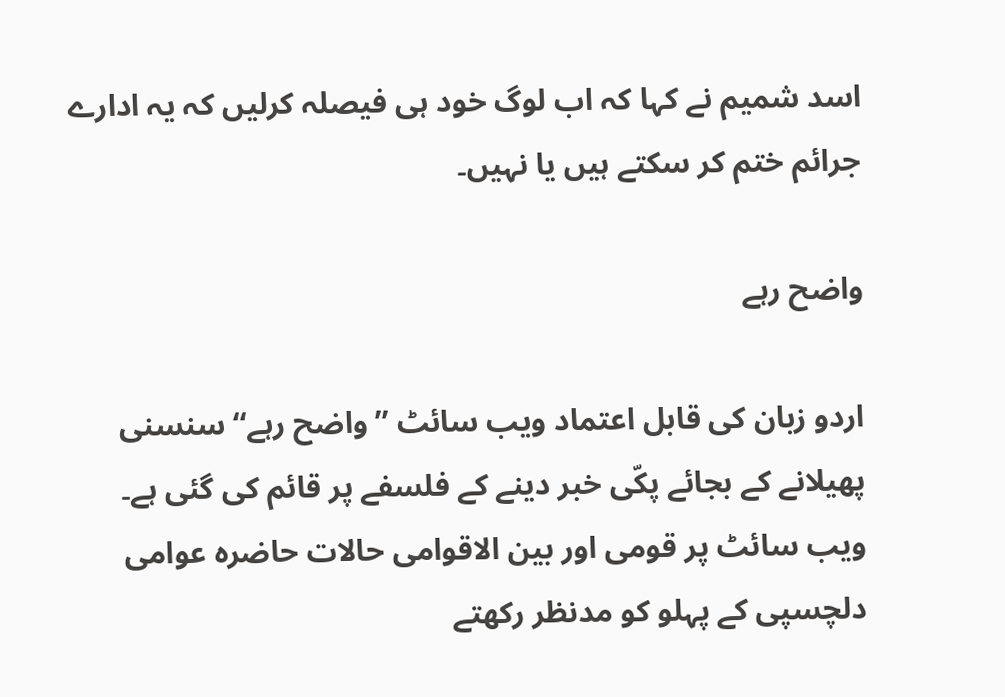اسد شمیم نے کہا کہ اب لوگ خود ہی فیصلہ کرلیں کہ یہ ادارے جرائم ختم کر سکتے ہیں یا نہیں۔

واضح رہے

اردو زبان کی قابل اعتماد ویب سائٹ ’’واضح رہے‘‘ سنسنی پھیلانے کے بجائے پکّی خبر دینے کے فلسفے پر قائم کی گئی ہے۔ ویب سائٹ پر قومی اور بین الاقوامی حالات حاضرہ عوامی دلچسپی کے پہلو کو مدنظر رکھتے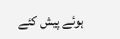ہوئے پیش کئے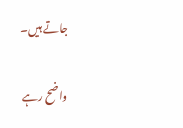جاتے ہیں۔

واضح رہے